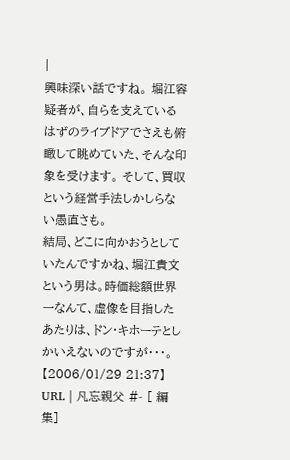|
興味深い話ですね。 堀江容疑者が、自らを支えているはずのライブドアでさえも俯瞰して眺めていた、そんな印象を受けます。 そして、買収という経営手法しかしらない愚直さも。
結局、どこに向かおうとしていたんですかね、堀江貴文という男は。時価総額世界一なんて、虚像を目指したあたりは、ドン・キホーテとしかいえないのですが・・・。
【2006/01/29 21:37】
URL | 凡忘親父 #- [ 編集]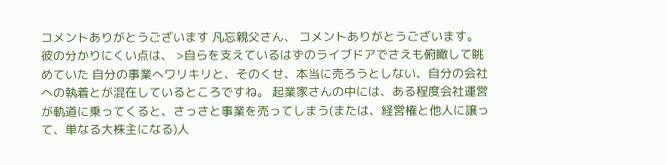コメントありがとうございます 凡忘親父さん、 コメントありがとうございます。
彼の分かりにくい点は、 >自らを支えているはずのライブドアでさえも俯瞰して眺めていた 自分の事業へワリキリと、そのくせ、本当に売ろうとしない、自分の会社への執着とが混在しているところですね。 起業家さんの中には、ある程度会社運営が軌道に乗ってくると、さっさと事業を売ってしまう(または、経営権と他人に譲って、単なる大株主になる)人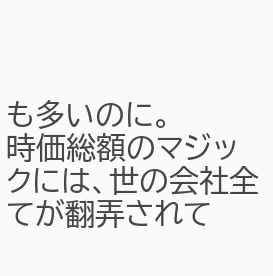も多いのに。
時価総額のマジックには、世の会社全てが翻弄されて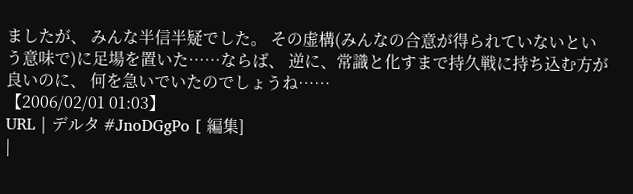ましたが、 みんな半信半疑でした。 その虚構(みんなの合意が得られていないという意味で)に足場を置いた……ならば、 逆に、常識と化すまで持久戦に持ち込む方が良いのに、 何を急いでいたのでしょうね……
【2006/02/01 01:03】
URL | デルタ #JnoDGgPo [ 編集]
|